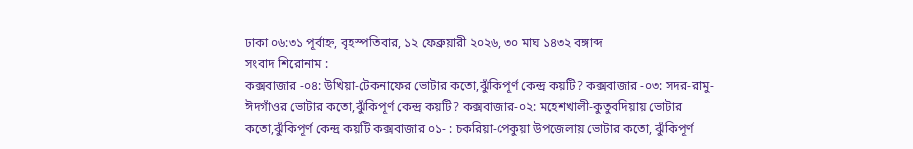ঢাকা ০৬:৩১ পূর্বাহ্ন, বৃহস্পতিবার, ১২ ফেব্রুয়ারী ২০২৬, ৩০ মাঘ ১৪৩২ বঙ্গাব্দ
সংবাদ শিরোনাম :
কক্সবাজার -০৪: উখিয়া-টেকনাফের ভোটার কতো,ঝুঁকিপূর্ণ কেন্দ্র কয়টি? কক্সবাজার -০৩: সদর-রামু-ঈদগাঁওর ভোটার কতো,ঝুঁকিপূর্ণ কেন্দ্র কয়টি? কক্সবাজার-০২: মহেশখালী-কুতুবদিয়ায় ভোটার কতো,ঝুঁকিপূর্ণ কেন্দ্র কয়টি কক্সবাজার ০১- : চকরিয়া-পেকুয়া উপজেলায় ভোটার কতো, ঝুঁকিপূর্ণ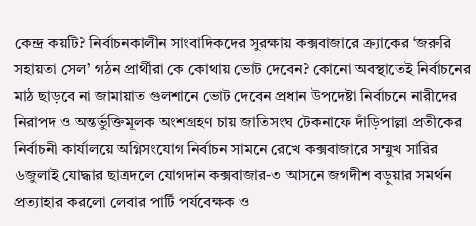কেন্দ্র কয়টি? নির্বাচনকালীন সাংবাদিকদের সুরক্ষায় কক্সবাজারে ক্র্যাকের ‘জরুরি সহায়তা সেল’ গঠন প্রার্থীরা কে কোথায় ভোট দেবেন? কোনো অবস্থাতেই নির্বাচনের মাঠ ছাড়বে না জামায়াত গুলশানে ভোট দেবেন প্রধান উপদেষ্টা নির্বাচনে নারীদের নিরাপদ ও অন্তর্ভুক্তিমূলক অংশগ্রহণ চায় জাতিসংঘ টেকনাফে দাঁড়িপাল্লা প্রতীকের নির্বাচনী কার্যালয়ে অগ্নিসংযোগ নির্বাচন সামনে রেখে কক্সবাজারে সম্মুখ সারির ৬জুলাই যোদ্ধার ছাত্রদলে যোগদান কক্সবাজার-৩ আসনে জগদীশ বড়ুয়ার সমর্থন প্রত্যাহার করলো লেবার পার্টি পর্যবেক্ষক ও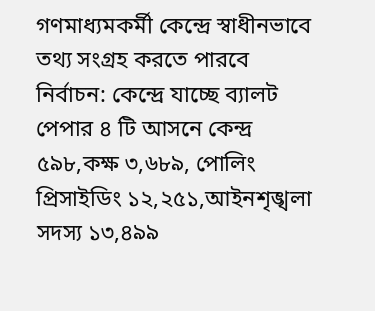গণমাধ্যমকর্মী কেন্দ্রে স্বাধীনভাবে তথ্য সংগ্রহ করতে পারবে নির্বাচন: কেন্দ্রে যাচ্ছে ব্যালট পেপার ৪ টি আসনে কেন্দ্র ৫৯৮,কক্ষ ৩,৬৮৯, পোলিং প্রিসাইডিং ১২,২৫১,আইনশৃঙ্খলা সদস্য ১৩,৪৯৯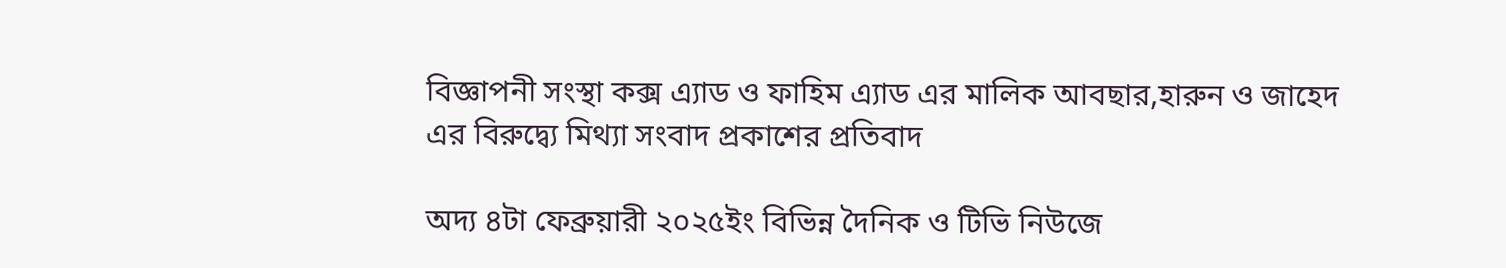বিজ্ঞাপনী সংস্থা কক্স এ্যাড ও ফাহিম এ্যাড এর মালিক আবছার,হারুন ও জাহেদ এর বিরুদ্ব্যে মিথ্যা সংবাদ প্রকাশের প্রতিবাদ

অদ্য ৪টা ফেব্রুয়ারী ২০২৫ইং বিভিন্ন দৈনিক ও টিভি নিউজে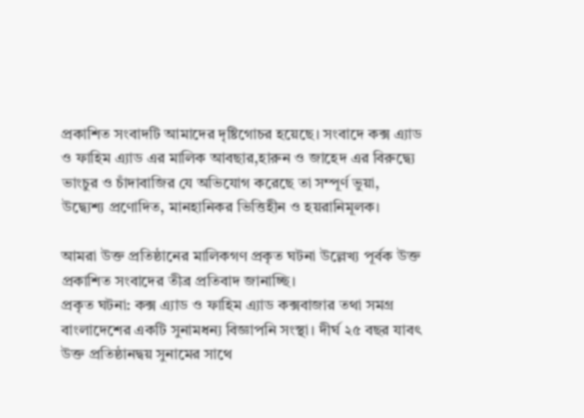প্রকাশিত সংবাদটি আমাদের দৃষ্টিগোচর হয়েছে। সংবাদে কক্স এ্যাড ও ফাহিম এ্যাড এর মালিক আবছার,হারুন ও জাহেদ এর বিরুদ্ব্যে ভাংচুর ও চাঁদাবাজির যে অভিযোগ করেছে তা সম্পূর্ণ ভুয়া, উদ্ব্যেশ্য প্রণোদিত, মানহানিকর ভিত্তিহীন ও হয়রানিমূলক।

আমরা উক্ত প্রতিষ্ঠানের মালিকগণ প্রকৃত ঘটনা উল্লেখ্য পূর্বক উক্ত প্রকাশিত সংবাদের তীব্র প্রতিবাদ জানাচ্ছি।
প্রকৃত ঘটনা: কক্স এ্যাড ও ফাহিম এ্যাড কক্সবাজার তথা সমগ্র বাংলাদেশের একটি সুনামধন্য বিজ্ঞাপনি সংস্থা। দীর্ঘ ২৫ বছর যাবৎ উক্ত প্রতিষ্ঠানদ্বয় সুনামের সাথে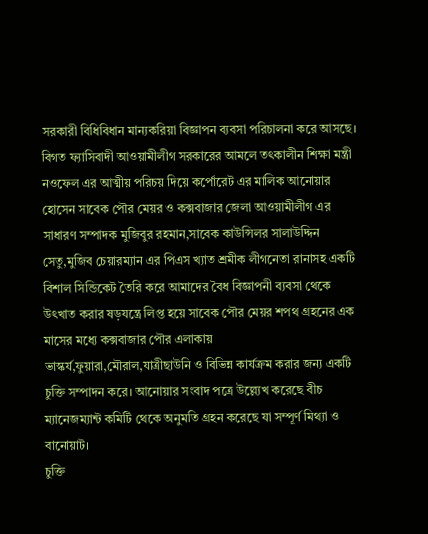সরকারী বিধিবিধান মান্যকরিয়া বিজ্ঞাপন ব্যবসা পরিচালনা করে আসছে। বিগত ফ্যাসিবাদী আওয়ামীলীগ সরকারের আমলে তৎকালীন শিক্ষা মন্ত্রী নওফেল এর আত্মীয় পরিচয় দিয়ে কর্পোরেট এর মালিক আনোয়ার হোসেন সাবেক পৌর মেয়র ও কক্সবাজার জেলা আওয়ামীলীগ এর সাধারণ সম্পাদক মুজিবুর রহমান,সাবেক কাউন্সিলর সালাউদ্দিন সেতু,মুজিব চেয়ারম্যান এর পিএস খ্যাত শ্রমীক লীগনেতা রানাসহ একটি বিশাল সিন্ডিকেট তৈরি করে আমাদের বৈধ বিজ্ঞাপনী ব্যবসা থেকে উৎখাত করার ষড়যন্ত্রে লিপ্ত হয়ে সাবেক পৌর মেয়র শপথ গ্রহনের এক মাসের মধ্যে কক্সবাজার পৌর এলাকায় ভাস্কর্য,ফুয়ারা,মৌরাল,যাত্রীছাউনি ও বিভিন্ন কার্যক্রম করার জন্য একটি চুক্তি সম্পাদন করে। আনোয়ার সংবাদ পত্রে উল্ল্যেখ করেছে বীচ ম্যানেজম্যান্ট কমিটি থেকে অনুমতি গ্রহন করেছে যা সম্পূর্ণ মিথ্যা ও বানোয়াট।
চুক্তি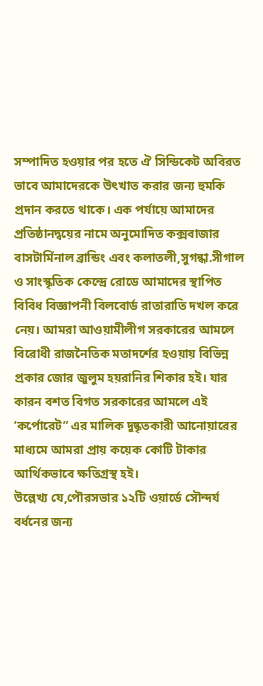সম্পাদিত হওয়ার পর হতে ঐ সিন্ডিকেট অবিরত ভাবে আমাদেরকে উৎখাত করার জন্য হুমকি প্রদান করতে থাকে। এক পর্যায়ে আমাদের প্রতিষ্ঠানদ্বয়ের নামে অনুমোদিত কক্সবাজার বাসটার্মিনাল ব্রান্ডিং এবং কলাতলী,সুগন্ধা.সীগাল ও সাংস্কৃতিক কেন্দ্রে রোডে আমাদের স্থাপিত বিবিধ বিজ্ঞাপনী বিলবোর্ড রাতারাতি দখল করে নেয়। আমরা আওয়ামীলীগ সরকারের আমলে বিরোধী রাজনৈতিক মতাদর্শের হওয়ায় বিভিন্ন প্রকার জোর জুলুম হয়রানির শিকার হই। যার কারন বশত বিগত সরকারের আমলে এই ’কর্পোরেট” এর মালিক দুষ্কৃতকারী আনোয়ারের মাধ্যমে আমরা প্রায় কয়েক কোটি টাকার আর্থিকভাবে ক্ষতিগ্রস্থ হই।
উল্লেখ্য যে,পৌরসভার ১২টি ওয়ার্ডে সৌন্দর্য বর্ধনের জন্য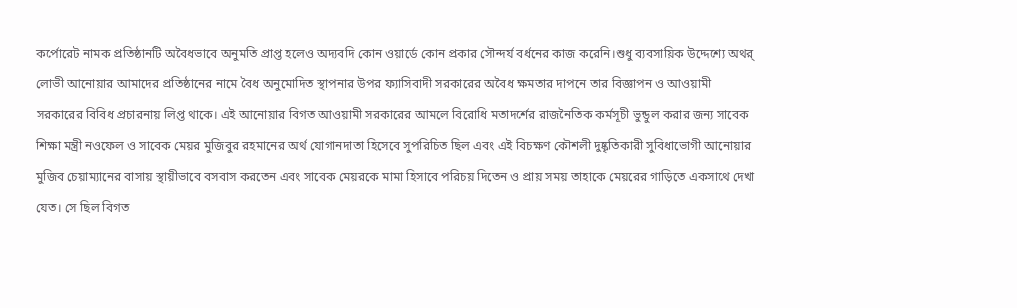কর্পোরেট নামক প্রতিষ্ঠানটি অবৈধভাবে অনুমতি প্রাপ্ত হলেও অদ্যবদি কোন ওয়ার্ডে কোন প্রকার সৌন্দর্য বর্ধনের কাজ করেনি।শুধু ব্যবসায়িক উদ্দেশ্যে অথর্ লোভী আনোয়ার আমাদের প্রতিষ্ঠানের নামে বৈধ অনুমোদিত স্থাপনার উপর ফ্যাসিবাদী সরকারের অবৈধ ক্ষমতার দাপনে তার বিজ্ঞাপন ও আওয়ামী সরকারের বিবিধ প্রচারনায় লিপ্ত থাকে। এই আনোয়ার বিগত আওয়ামী সরকারের আমলে বিরোধি মতাদর্শের রাজনৈতিক কর্মসূচী ভুন্ডুল করার জন্য সাবেক শিক্ষা মন্ত্রী নওফেল ও সাবেক মেয়র মুজিবুর রহমানের অর্থ যোগানদাতা হিসেবে সুপরিচিত ছিল এবং এই বিচক্ষণ কৌশলী দুষ্কৃতিকারী সুবিধাভোগী আনোয়ার মুজিব চেয়াম্যানের বাসায় স্থায়ীভাবে বসবাস করতেন এবং সাবেক মেয়রকে মামা হিসাবে পরিচয় দিতেন ও প্রায় সময় তাহাকে মেয়রের গাড়িতে একসাথে দেখা যেত। সে ছিল বিগত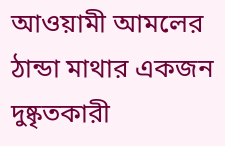আওয়ামী আমলের ঠান্ডা মাথার একজন দুষ্কৃতকারী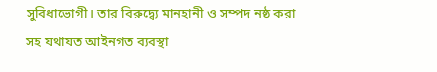সুবিধাভোগী। তার বিরুদ্ব্যে মানহানী ও সম্পদ নষ্ঠ করা সহ যথাযত আইনগত ব্যবস্থা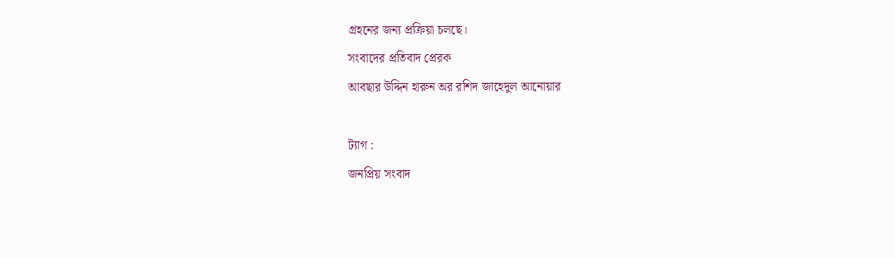গ্রহনের জন্য প্রক্রিয়া চলছে।
সংবাদের প্রতিবাদ প্রেরক
আবছার উদ্দিন হারুন অর রশিদ জাহেদুল আনোয়ার

ট্যাগ :
জনপ্রিয় সংবাদ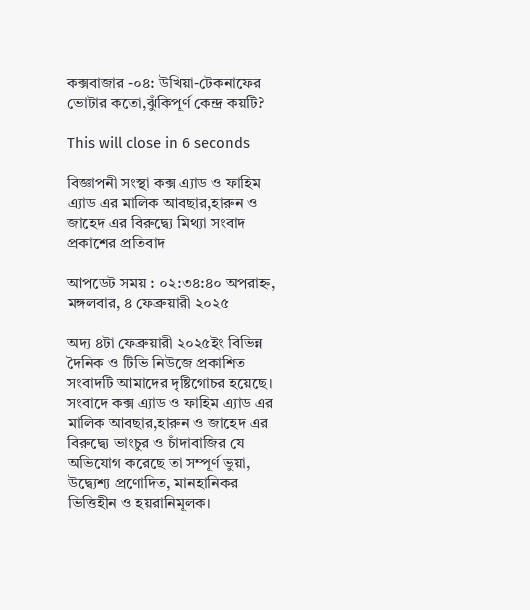কক্সবাজার -০৪: উখিয়া-টেকনাফের ভোটার কতো,ঝুঁকিপূর্ণ কেন্দ্র কয়টি?

This will close in 6 seconds

বিজ্ঞাপনী সংস্থা কক্স এ্যাড ও ফাহিম এ্যাড এর মালিক আবছার,হারুন ও জাহেদ এর বিরুদ্ব্যে মিথ্যা সংবাদ প্রকাশের প্রতিবাদ

আপডেট সময় : ০২:৩৪:৪০ অপরাহ্ন, মঙ্গলবার, ৪ ফেব্রুয়ারী ২০২৫

অদ্য ৪টা ফেব্রুয়ারী ২০২৫ইং বিভিন্ন দৈনিক ও টিভি নিউজে প্রকাশিত সংবাদটি আমাদের দৃষ্টিগোচর হয়েছে। সংবাদে কক্স এ্যাড ও ফাহিম এ্যাড এর মালিক আবছার,হারুন ও জাহেদ এর বিরুদ্ব্যে ভাংচুর ও চাঁদাবাজির যে অভিযোগ করেছে তা সম্পূর্ণ ভুয়া, উদ্ব্যেশ্য প্রণোদিত, মানহানিকর ভিত্তিহীন ও হয়রানিমূলক।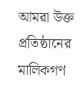আমরা উক্ত প্রতিষ্ঠানের মালিকগণ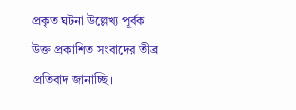প্রকৃত ঘটনা উল্লেখ্য পূর্বক উক্ত প্রকাশিত সংবাদের তীব্র প্রতিবাদ জানাচ্ছি।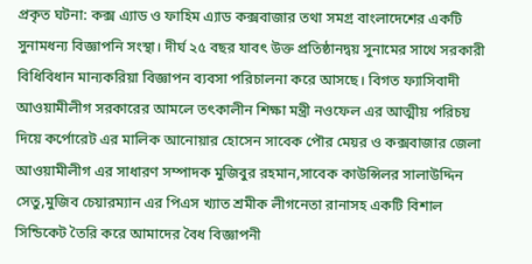প্রকৃত ঘটনা: কক্স এ্যাড ও ফাহিম এ্যাড কক্সবাজার তথা সমগ্র বাংলাদেশের একটি সুনামধন্য বিজ্ঞাপনি সংস্থা। দীর্ঘ ২৫ বছর যাবৎ উক্ত প্রতিষ্ঠানদ্বয় সুনামের সাথে সরকারী বিধিবিধান মান্যকরিয়া বিজ্ঞাপন ব্যবসা পরিচালনা করে আসছে। বিগত ফ্যাসিবাদী আওয়ামীলীগ সরকারের আমলে তৎকালীন শিক্ষা মন্ত্রী নওফেল এর আত্মীয় পরিচয় দিয়ে কর্পোরেট এর মালিক আনোয়ার হোসেন সাবেক পৌর মেয়র ও কক্সবাজার জেলা আওয়ামীলীগ এর সাধারণ সম্পাদক মুজিবুর রহমান,সাবেক কাউন্সিলর সালাউদ্দিন সেতু,মুজিব চেয়ারম্যান এর পিএস খ্যাত শ্রমীক লীগনেতা রানাসহ একটি বিশাল সিন্ডিকেট তৈরি করে আমাদের বৈধ বিজ্ঞাপনী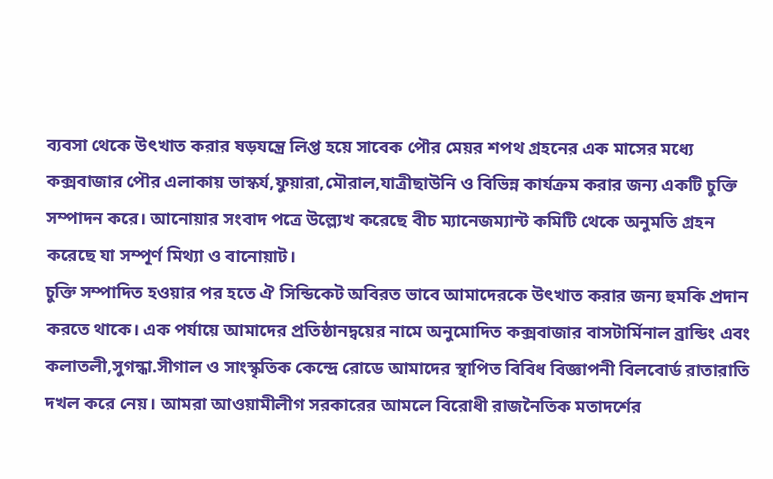ব্যবসা থেকে উৎখাত করার ষড়যন্ত্রে লিপ্ত হয়ে সাবেক পৌর মেয়র শপথ গ্রহনের এক মাসের মধ্যে কক্সবাজার পৌর এলাকায় ভাস্কর্য,ফুয়ারা,মৌরাল,যাত্রীছাউনি ও বিভিন্ন কার্যক্রম করার জন্য একটি চুক্তি সম্পাদন করে। আনোয়ার সংবাদ পত্রে উল্ল্যেখ করেছে বীচ ম্যানেজম্যান্ট কমিটি থেকে অনুমতি গ্রহন করেছে যা সম্পূর্ণ মিথ্যা ও বানোয়াট।
চুক্তি সম্পাদিত হওয়ার পর হতে ঐ সিন্ডিকেট অবিরত ভাবে আমাদেরকে উৎখাত করার জন্য হুমকি প্রদান করতে থাকে। এক পর্যায়ে আমাদের প্রতিষ্ঠানদ্বয়ের নামে অনুমোদিত কক্সবাজার বাসটার্মিনাল ব্রান্ডিং এবং কলাতলী,সুগন্ধা.সীগাল ও সাংস্কৃতিক কেন্দ্রে রোডে আমাদের স্থাপিত বিবিধ বিজ্ঞাপনী বিলবোর্ড রাতারাতি দখল করে নেয়। আমরা আওয়ামীলীগ সরকারের আমলে বিরোধী রাজনৈতিক মতাদর্শের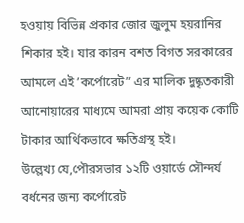হওয়ায় বিভিন্ন প্রকার জোর জুলুম হয়রানির শিকার হই। যার কারন বশত বিগত সরকারের আমলে এই ’কর্পোরেট” এর মালিক দুষ্কৃতকারী আনোয়ারের মাধ্যমে আমরা প্রায় কয়েক কোটি টাকার আর্থিকভাবে ক্ষতিগ্রস্থ হই।
উল্লেখ্য যে,পৌরসভার ১২টি ওয়ার্ডে সৌন্দর্য বর্ধনের জন্য কর্পোরেট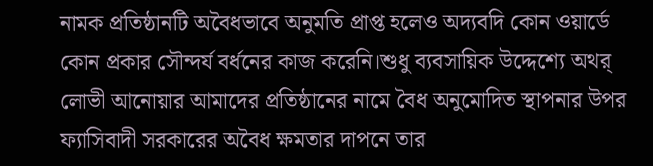নামক প্রতিষ্ঠানটি অবৈধভাবে অনুমতি প্রাপ্ত হলেও অদ্যবদি কোন ওয়ার্ডে কোন প্রকার সৌন্দর্য বর্ধনের কাজ করেনি।শুধু ব্যবসায়িক উদ্দেশ্যে অথর্ লোভী আনোয়ার আমাদের প্রতিষ্ঠানের নামে বৈধ অনুমোদিত স্থাপনার উপর ফ্যাসিবাদী সরকারের অবৈধ ক্ষমতার দাপনে তার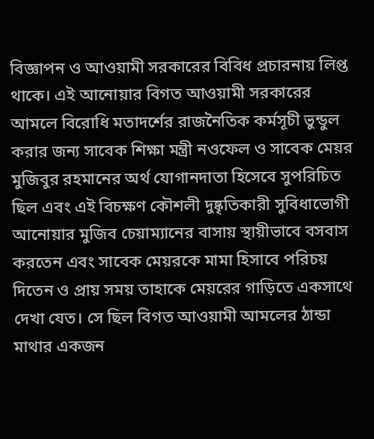বিজ্ঞাপন ও আওয়ামী সরকারের বিবিধ প্রচারনায় লিপ্ত থাকে। এই আনোয়ার বিগত আওয়ামী সরকারের আমলে বিরোধি মতাদর্শের রাজনৈতিক কর্মসূচী ভুন্ডুল করার জন্য সাবেক শিক্ষা মন্ত্রী নওফেল ও সাবেক মেয়র মুজিবুর রহমানের অর্থ যোগানদাতা হিসেবে সুপরিচিত ছিল এবং এই বিচক্ষণ কৌশলী দুষ্কৃতিকারী সুবিধাভোগী আনোয়ার মুজিব চেয়াম্যানের বাসায় স্থায়ীভাবে বসবাস করতেন এবং সাবেক মেয়রকে মামা হিসাবে পরিচয় দিতেন ও প্রায় সময় তাহাকে মেয়রের গাড়িতে একসাথে দেখা যেত। সে ছিল বিগত আওয়ামী আমলের ঠান্ডা মাথার একজন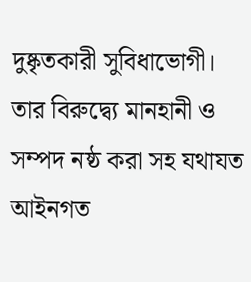দুষ্কৃতকারী সুবিধাভোগী। তার বিরুদ্ব্যে মানহানী ও সম্পদ নষ্ঠ করা সহ যথাযত আইনগত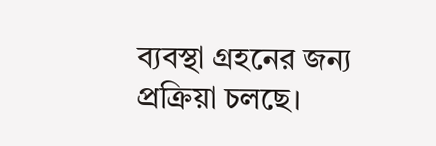ব্যবস্থা গ্রহনের জন্য প্রক্রিয়া চলছে।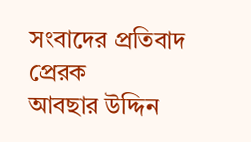সংবাদের প্রতিবাদ প্রেরক
আবছার উদ্দিন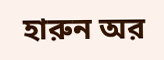হারুন অর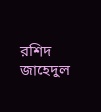রশিদ জাহেদুল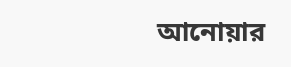আনোয়ার